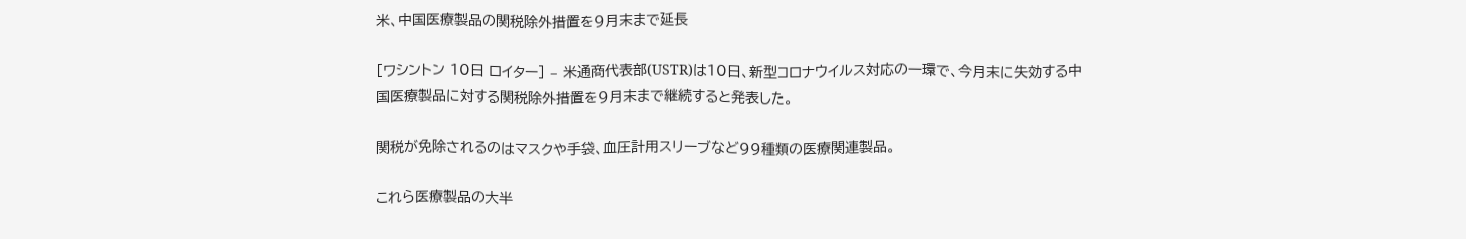米、中国医療製品の関税除外措置を9月末まで延長

[ワシントン 10日 ロイター] – 米通商代表部(USTR)は10日、新型コロナウイルス対応の一環で、今月末に失効する中国医療製品に対する関税除外措置を9月末まで継続すると発表した。

関税が免除されるのはマスクや手袋、血圧計用スリーブなど99種類の医療関連製品。

これら医療製品の大半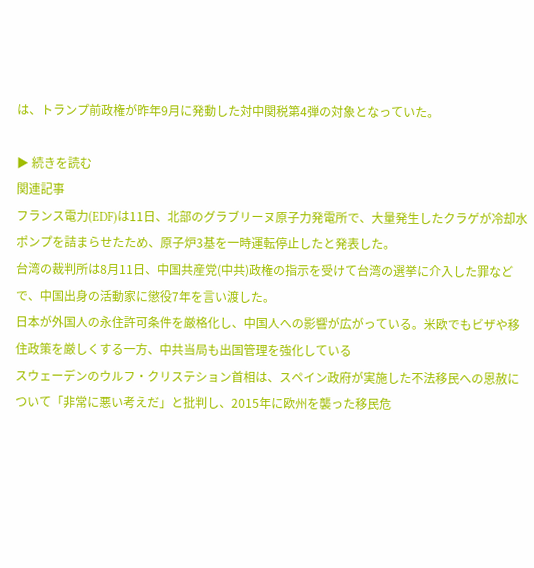は、トランプ前政権が昨年9月に発動した対中関税第4弾の対象となっていた。

▶ 続きを読む
関連記事
フランス電力(EDF)は11日、北部のグラブリーヌ原子力発電所で、大量発生したクラゲが冷却水ポンプを詰まらせたため、原子炉3基を一時運転停止したと発表した。
台湾の裁判所は8月11日、中国共産党(中共)政権の指示を受けて台湾の選挙に介入した罪などで、中国出身の活動家に懲役7年を言い渡した。
日本が外国人の永住許可条件を厳格化し、中国人への影響が広がっている。米欧でもビザや移住政策を厳しくする一方、中共当局も出国管理を強化している
スウェーデンのウルフ・クリステション首相は、スペイン政府が実施した不法移民への恩赦について「非常に悪い考えだ」と批判し、2015年に欧州を襲った移民危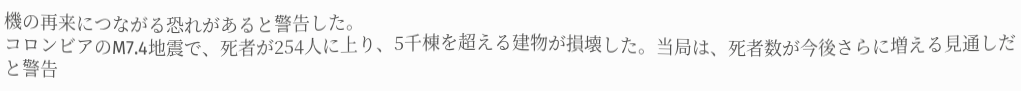機の再来につながる恐れがあると警告した。
コロンビアのM7.4地震で、死者が254人に上り、5千棟を超える建物が損壊した。当局は、死者数が今後さらに増える見通しだと警告